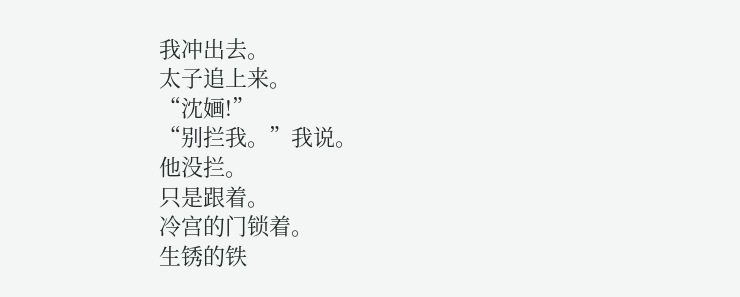我冲出去。
太子追上来。
“沈婳!”
“别拦我。”我说。
他没拦。
只是跟着。
冷宫的门锁着。
生锈的铁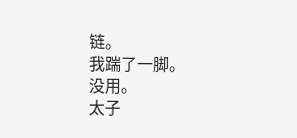链。
我踹了一脚。
没用。
太子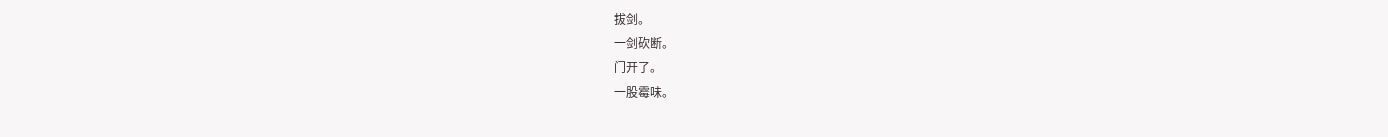拔剑。
一剑砍断。
门开了。
一股霉味。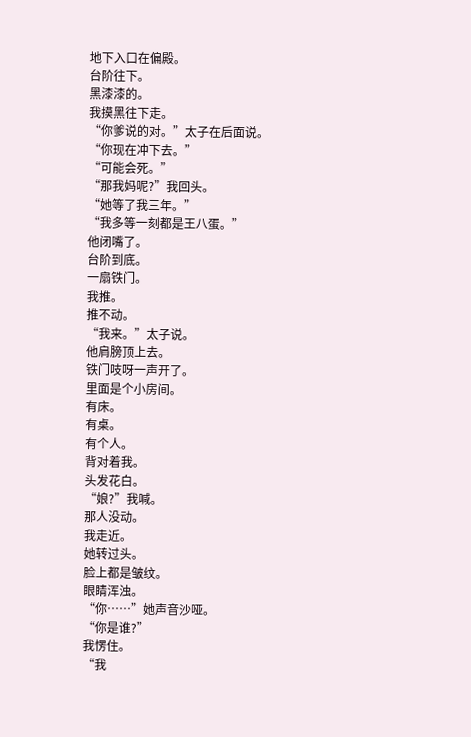地下入口在偏殿。
台阶往下。
黑漆漆的。
我摸黑往下走。
“你爹说的对。”太子在后面说。
“你现在冲下去。”
“可能会死。”
“那我妈呢?”我回头。
“她等了我三年。”
“我多等一刻都是王八蛋。”
他闭嘴了。
台阶到底。
一扇铁门。
我推。
推不动。
“我来。”太子说。
他肩膀顶上去。
铁门吱呀一声开了。
里面是个小房间。
有床。
有桌。
有个人。
背对着我。
头发花白。
“娘?”我喊。
那人没动。
我走近。
她转过头。
脸上都是皱纹。
眼睛浑浊。
“你……”她声音沙哑。
“你是谁?”
我愣住。
“我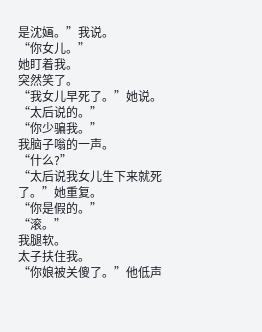是沈婳。”我说。
“你女儿。”
她盯着我。
突然笑了。
“我女儿早死了。”她说。
“太后说的。”
“你少骗我。”
我脑子嗡的一声。
“什么?”
“太后说我女儿生下来就死了。”她重复。
“你是假的。”
“滚。”
我腿软。
太子扶住我。
“你娘被关傻了。”他低声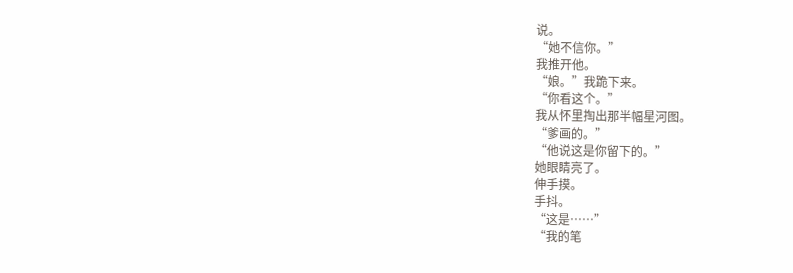说。
“她不信你。”
我推开他。
“娘。”我跪下来。
“你看这个。”
我从怀里掏出那半幅星河图。
“爹画的。”
“他说这是你留下的。”
她眼睛亮了。
伸手摸。
手抖。
“这是……”
“我的笔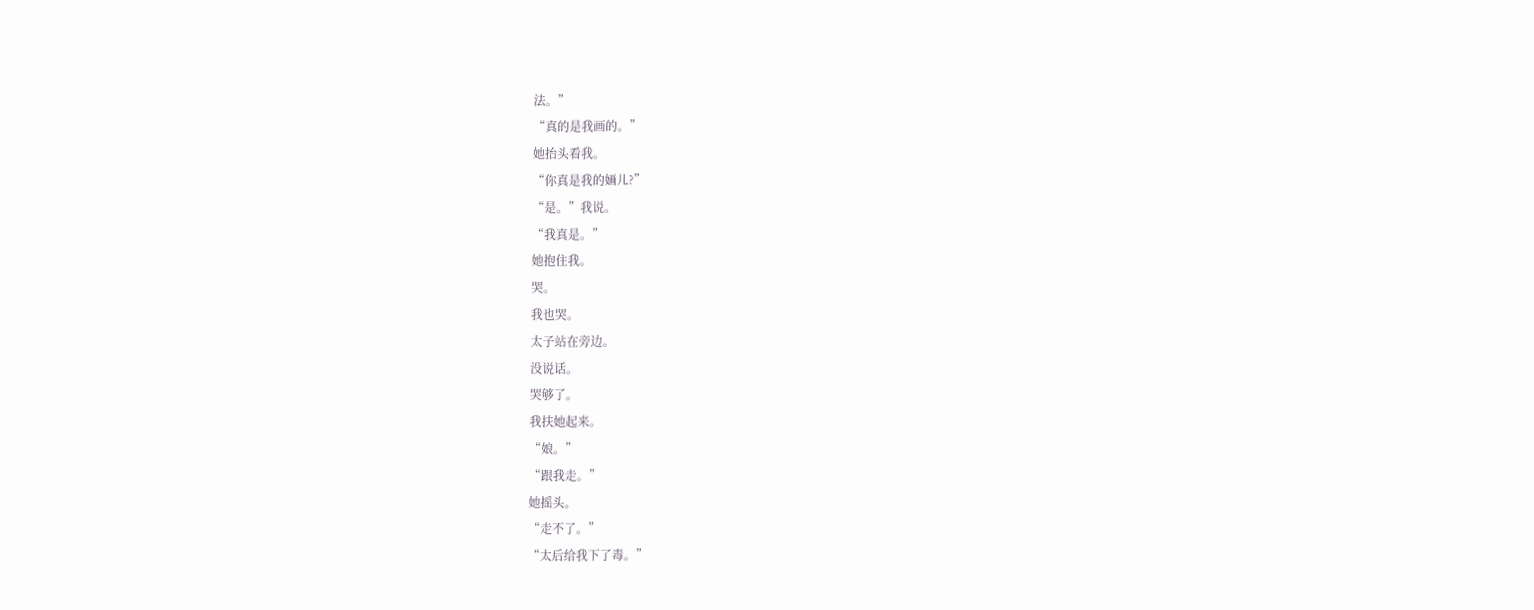法。”
“真的是我画的。”
她抬头看我。
“你真是我的婳儿?”
“是。”我说。
“我真是。”
她抱住我。
哭。
我也哭。
太子站在旁边。
没说话。
哭够了。
我扶她起来。
“娘。”
“跟我走。”
她摇头。
“走不了。”
“太后给我下了毒。”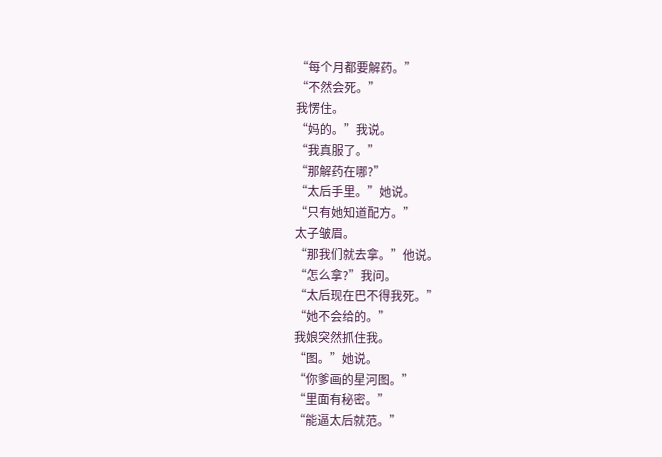“每个月都要解药。”
“不然会死。”
我愣住。
“妈的。”我说。
“我真服了。”
“那解药在哪?”
“太后手里。”她说。
“只有她知道配方。”
太子皱眉。
“那我们就去拿。”他说。
“怎么拿?”我问。
“太后现在巴不得我死。”
“她不会给的。”
我娘突然抓住我。
“图。”她说。
“你爹画的星河图。”
“里面有秘密。”
“能逼太后就范。”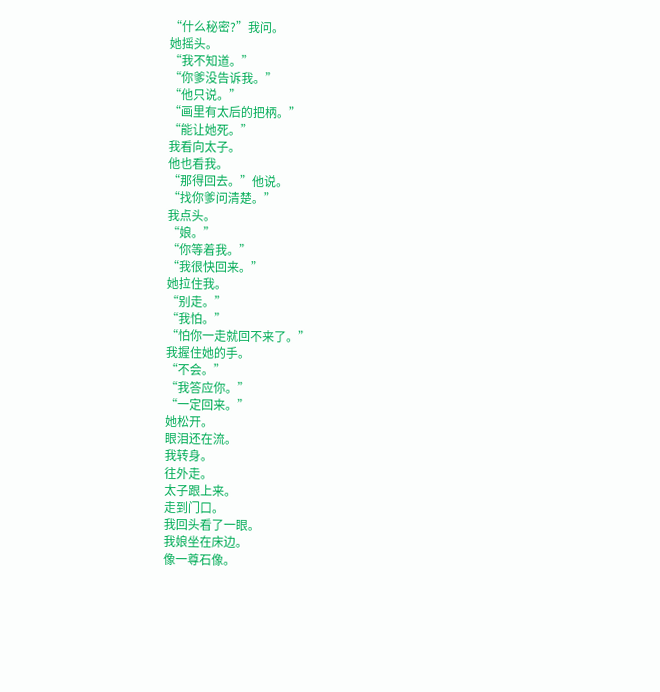“什么秘密?”我问。
她摇头。
“我不知道。”
“你爹没告诉我。”
“他只说。”
“画里有太后的把柄。”
“能让她死。”
我看向太子。
他也看我。
“那得回去。”他说。
“找你爹问清楚。”
我点头。
“娘。”
“你等着我。”
“我很快回来。”
她拉住我。
“别走。”
“我怕。”
“怕你一走就回不来了。”
我握住她的手。
“不会。”
“我答应你。”
“一定回来。”
她松开。
眼泪还在流。
我转身。
往外走。
太子跟上来。
走到门口。
我回头看了一眼。
我娘坐在床边。
像一尊石像。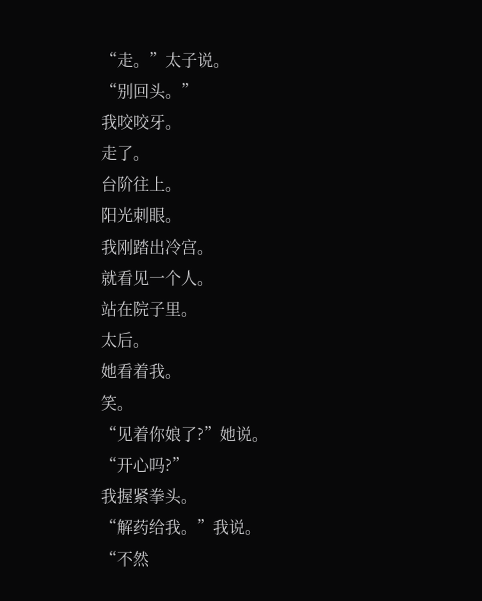“走。”太子说。
“别回头。”
我咬咬牙。
走了。
台阶往上。
阳光刺眼。
我刚踏出冷宫。
就看见一个人。
站在院子里。
太后。
她看着我。
笑。
“见着你娘了?”她说。
“开心吗?”
我握紧拳头。
“解药给我。”我说。
“不然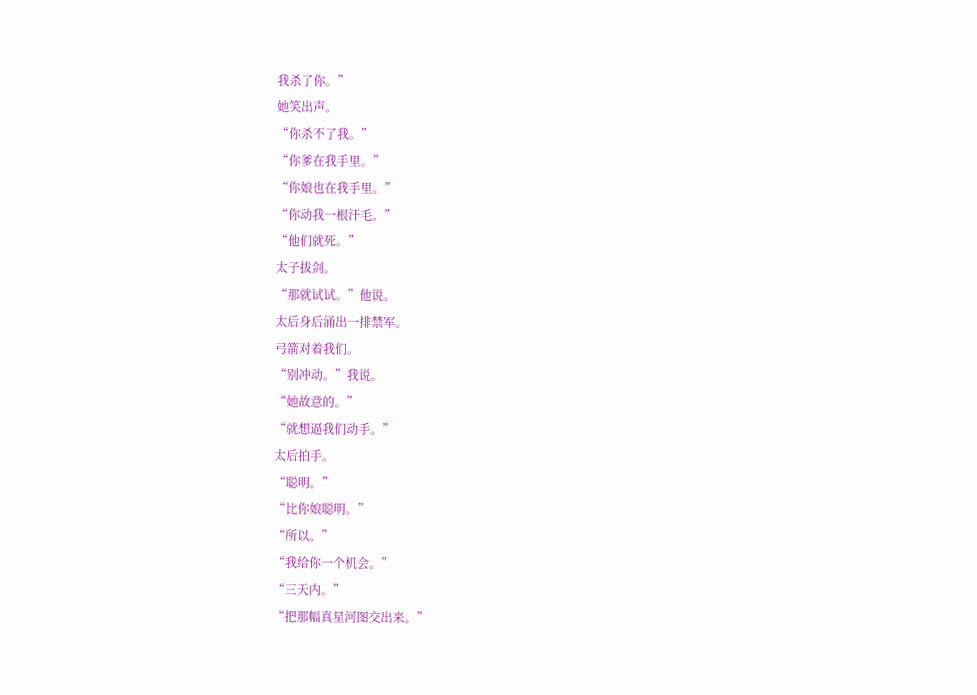我杀了你。”
她笑出声。
“你杀不了我。”
“你爹在我手里。”
“你娘也在我手里。”
“你动我一根汗毛。”
“他们就死。”
太子拔剑。
“那就试试。”他说。
太后身后涌出一排禁军。
弓箭对着我们。
“别冲动。”我说。
“她故意的。”
“就想逼我们动手。”
太后拍手。
“聪明。”
“比你娘聪明。”
“所以。”
“我给你一个机会。”
“三天内。”
“把那幅真星河图交出来。”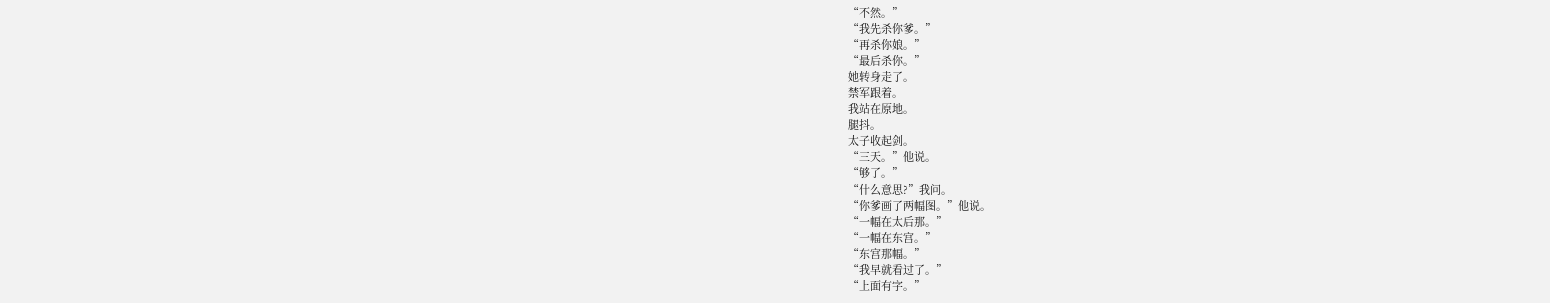“不然。”
“我先杀你爹。”
“再杀你娘。”
“最后杀你。”
她转身走了。
禁军跟着。
我站在原地。
腿抖。
太子收起剑。
“三天。”他说。
“够了。”
“什么意思?”我问。
“你爹画了两幅图。”他说。
“一幅在太后那。”
“一幅在东宫。”
“东宫那幅。”
“我早就看过了。”
“上面有字。”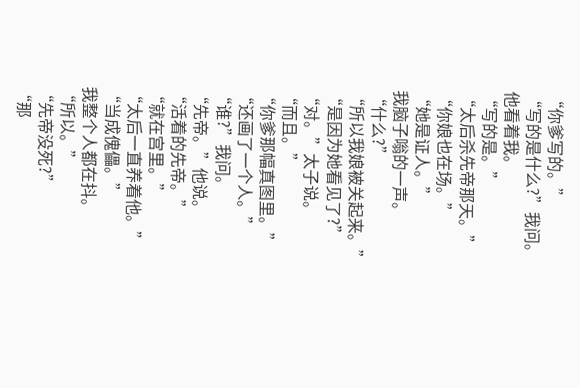“你爹写的。”
“写的是什么?”我问。
他看着我。
“写的是。”
“太后杀先帝那天。”
“你娘也在场。”
“她是证人。”
我脑子嗡的一声。
“什么?”
“所以我娘被关起来。”
“是因为她看见了?”
“对。”太子说。
“而且。”
“你爹那幅真图里。”
“还画了一个人。”
“谁?”我问。
“先帝。”他说。
“活着的先帝。”
“就在宫里。”
“太后一直养着他。”
“当成傀儡。”
我整个人都在抖。
“所以。”
“先帝没死?”
“那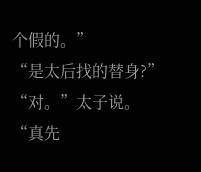个假的。”
“是太后找的替身?”
“对。”太子说。
“真先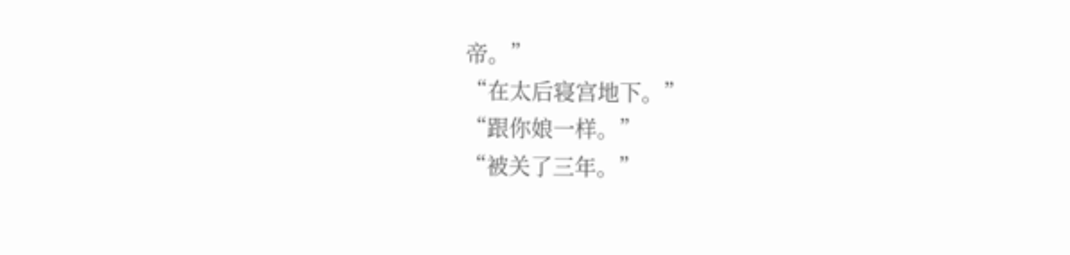帝。”
“在太后寝宫地下。”
“跟你娘一样。”
“被关了三年。”